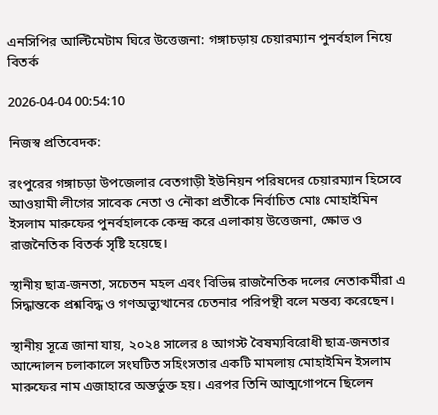এনসিপির আল্টিমেটাম ঘিরে উত্তেজনা: গঙ্গাচড়ায় চেয়ারম্যান পুনর্বহাল নিয়ে বিতর্ক

2026-04-04 00:54:10

নিজস্ব প্রতিবেদক:

রংপুরের গঙ্গাচড়া উপজেলার বেতগাড়ী ইউনিয়ন পরিষদের চেয়ারম্যান হিসেবে আওয়ামী লীগের সাবেক নেতা ও নৌকা প্রতীকে নির্বাচিত মোঃ মোহাইমিন ইসলাম মারুফের পুনর্বহালকে কেন্দ্র করে এলাকায় উত্তেজনা, ক্ষোভ ও রাজনৈতিক বিতর্ক সৃষ্টি হয়েছে।

স্থানীয় ছাত্র-জনতা, সচেতন মহল এবং বিভিন্ন রাজনৈতিক দলের নেতাকর্মীরা এ সিদ্ধান্তকে প্রশ্নবিদ্ধ ও গণঅভ্যুত্থানের চেতনার পরিপন্থী বলে মন্তব্য করেছেন।

স্থানীয় সূত্রে জানা যায়, ২০২৪ সালের ৪ আগস্ট বৈষম্যবিরোধী ছাত্র-জনতার আন্দোলন চলাকালে সংঘটিত সহিংসতার একটি মামলায় মোহাইমিন ইসলাম মারুফের নাম এজাহারে অন্তর্ভুক্ত হয়। এরপর তিনি আত্মগোপনে ছিলেন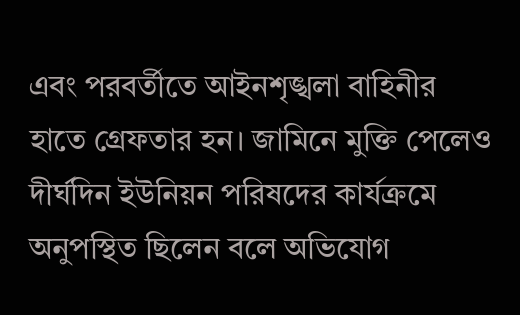এবং পরবর্তীতে আইনশৃঙ্খলা বাহিনীর হাতে গ্রেফতার হন। জামিনে মুক্তি পেলেও দীর্ঘদিন ইউনিয়ন পরিষদের কার্যক্রমে অনুপস্থিত ছিলেন বলে অভিযোগ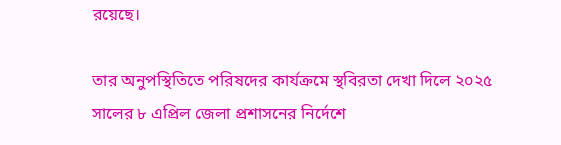রয়েছে।

তার অনুপস্থিতিতে পরিষদের কার্যক্রমে স্থবিরতা দেখা দিলে ২০২৫ সালের ৮ এপ্রিল জেলা প্রশাসনের নির্দেশে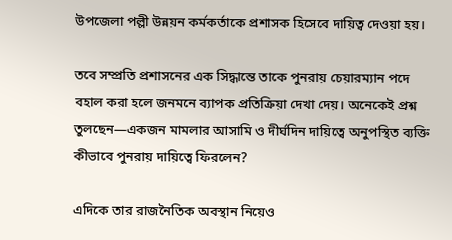উপজেলা পল্লী উন্নয়ন কর্মকর্তাকে প্রশাসক হিসেবে দায়িত্ব দেওয়া হয়।

তবে সম্প্রতি প্রশাসনের এক সিদ্ধান্তে তাকে পুনরায় চেয়ারম্যান পদে বহাল করা হলে জনমনে ব্যাপক প্রতিক্রিয়া দেখা দেয়। অনেকেই প্রশ্ন তুলছেন—একজন মামলার আসামি ও দীর্ঘদিন দায়িত্বে অনুপস্থিত ব্যক্তি কীভাবে পুনরায় দায়িত্বে ফিরলেন?

এদিকে তার রাজনৈতিক অবস্থান নিয়েও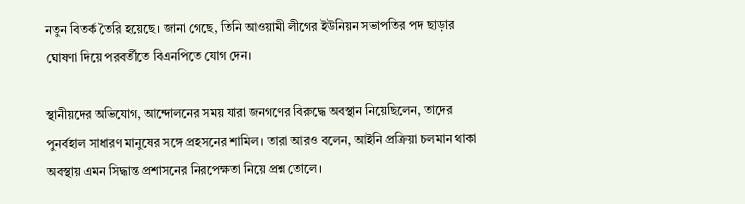নতুন বিতর্ক তৈরি হয়েছে। জানা গেছে, তিনি আওয়ামী লীগের ইউনিয়ন সভাপতির পদ ছাড়ার ঘোষণা দিয়ে পরবর্তীতে বিএনপিতে যোগ দেন।

স্থানীয়দের অভিযোগ, আন্দোলনের সময় যারা জনগণের বিরুদ্ধে অবস্থান নিয়েছিলেন, তাদের পুনর্বহাল সাধারণ মানুষের সঙ্গে প্রহসনের শামিল। তারা আরও বলেন, আইনি প্রক্রিয়া চলমান থাকা অবস্থায় এমন সিদ্ধান্ত প্রশাসনের নিরপেক্ষতা নিয়ে প্রশ্ন তোলে।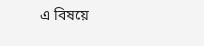এ বিষয়ে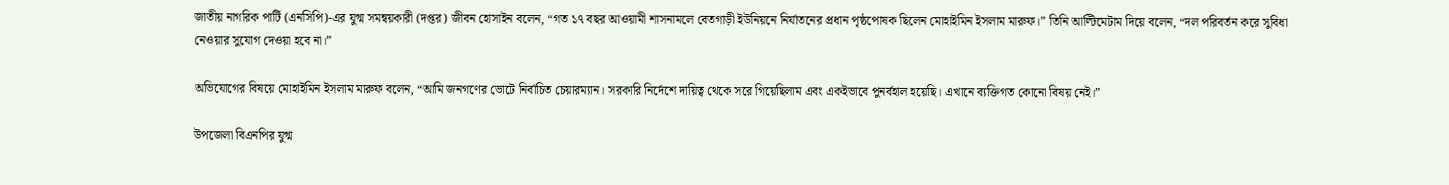জাতীয় নাগরিক পার্টি (এনসিপি)-এর যুগ্ম সমন্বয়কারী (দপ্তর) জীবন হোসাইন বলেন, “গত ১৭ বছর আওয়ামী শাসনামলে বেতগাড়ী ইউনিয়নে নির্যাতনের প্রধান পৃষ্ঠপোষক ছিলেন মোহাইমিন ইসলাম মারুফ।” তিনি আল্টিমেটাম দিয়ে বলেন, “দল পরিবর্তন করে সুবিধা নেওয়ার সুযোগ দেওয়া হবে না।”

অভিযোগের বিষয়ে মোহাইমিন ইসলাম মারুফ বলেন, “আমি জনগণের ভোটে নির্বাচিত চেয়ারম্যান। সরকারি নির্দেশে দায়িত্ব থেকে সরে গিয়েছিলাম এবং একইভাবে পুনর্বহাল হয়েছি। এখানে ব্যক্তিগত কোনো বিষয় নেই।”

উপজেলা বিএনপির যুগ্ম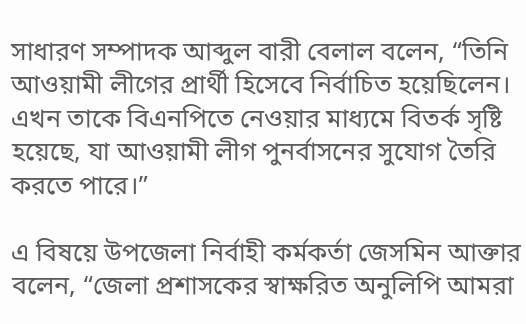সাধারণ সম্পাদক আব্দুল বারী বেলাল বলেন, “তিনি আওয়ামী লীগের প্রার্থী হিসেবে নির্বাচিত হয়েছিলেন। এখন তাকে বিএনপিতে নেওয়ার মাধ্যমে বিতর্ক সৃষ্টি হয়েছে, যা আওয়ামী লীগ পুনর্বাসনের সুযোগ তৈরি করতে পারে।”

এ বিষয়ে উপজেলা নির্বাহী কর্মকর্তা জেসমিন আক্তার বলেন, “জেলা প্রশাসকের স্বাক্ষরিত অনুলিপি আমরা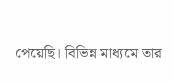পেয়েছি। বিভিন্ন মাধ্যমে তার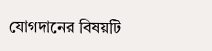যোগদানের বিষয়টি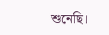শুনেছি।